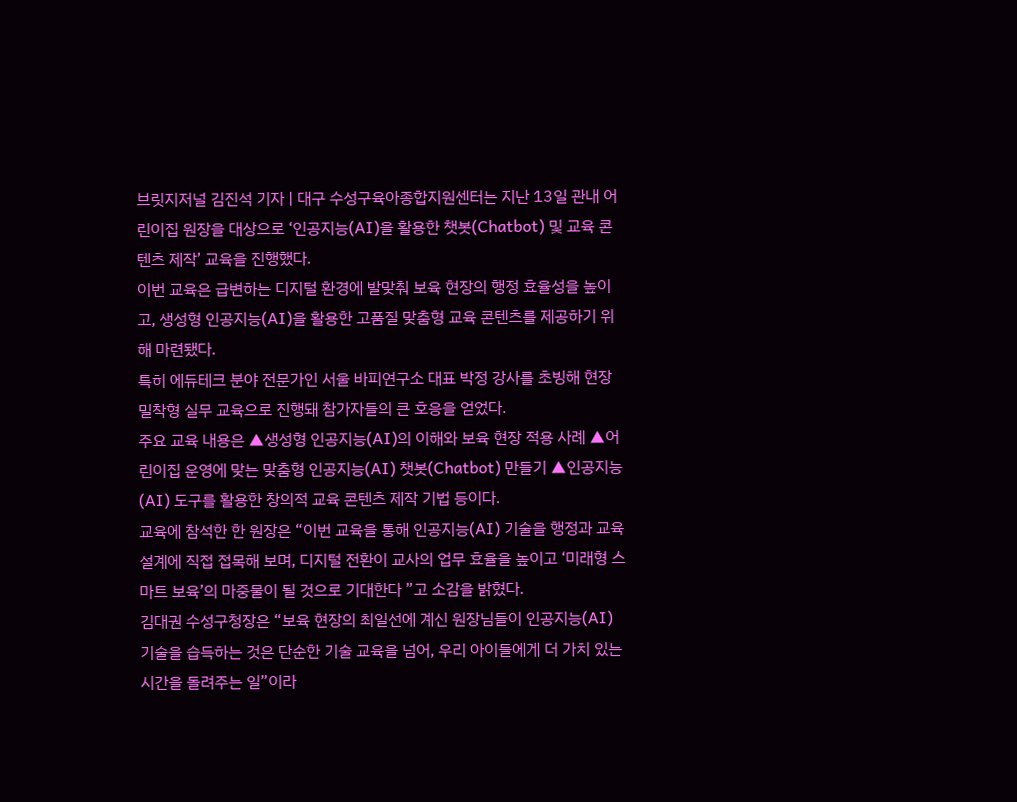브릿지저널 김진석 기자 | 대구 수성구육아종합지원센터는 지난 13일 관내 어린이집 원장을 대상으로 ‘인공지능(AI)을 활용한 챗봇(Chatbot) 및 교육 콘텐츠 제작’ 교육을 진행했다.
이번 교육은 급변하는 디지털 환경에 발맞춰 보육 현장의 행정 효율성을 높이고, 생성형 인공지능(AI)을 활용한 고품질 맞춤형 교육 콘텐츠를 제공하기 위해 마련됐다.
특히 에듀테크 분야 전문가인 서울 바피연구소 대표 박정 강사를 초빙해 현장 밀착형 실무 교육으로 진행돼 참가자들의 큰 호응을 얻었다.
주요 교육 내용은 ▲생성형 인공지능(AI)의 이해와 보육 현장 적용 사례 ▲어린이집 운영에 맞는 맞춤형 인공지능(AI) 챗봇(Chatbot) 만들기 ▲인공지능(AI) 도구를 활용한 창의적 교육 콘텐츠 제작 기법 등이다.
교육에 참석한 한 원장은 “이번 교육을 통해 인공지능(AI) 기술을 행정과 교육 설계에 직접 접목해 보며, 디지털 전환이 교사의 업무 효율을 높이고 ‘미래형 스마트 보육’의 마중물이 될 것으로 기대한다 ”고 소감을 밝혔다.
김대권 수성구청장은 “보육 현장의 최일선에 계신 원장님들이 인공지능(AI) 기술을 습득하는 것은 단순한 기술 교육을 넘어, 우리 아이들에게 더 가치 있는 시간을 돌려주는 일”이라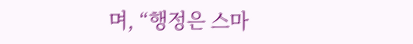며, “행정은 스마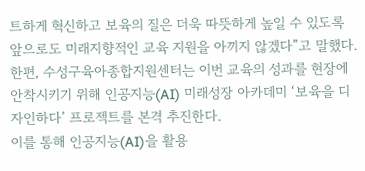트하게 혁신하고 보육의 질은 더욱 따뜻하게 높일 수 있도록 앞으로도 미래지향적인 교육 지원을 아끼지 않겠다”고 말했다.
한편, 수성구육아종합지원센터는 이번 교육의 성과를 현장에 안착시키기 위해 인공지능(AI) 미래성장 아카데미 ‘보육을 디자인하다’ 프로젝트를 본격 추진한다.
이를 통해 인공지능(AI)을 활용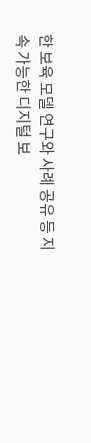한 보육 모델 연구와 사례 공유 등 지속 가능한 디지털 보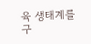육 생태계를 구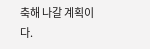축해 나갈 계획이다.